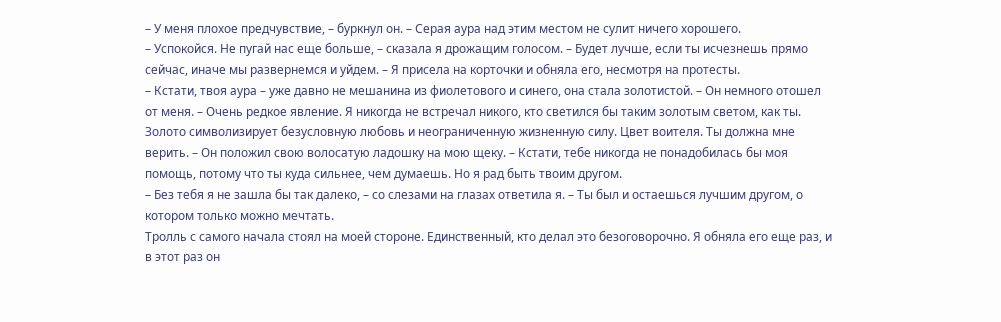– У меня плохое предчувствие, – буркнул он. – Серая аура над этим местом не сулит ничего хорошего.
– Успокойся. Не пугай нас еще больше, – сказала я дрожащим голосом. – Будет лучше, если ты исчезнешь прямо сейчас, иначе мы развернемся и уйдем. – Я присела на корточки и обняла его, несмотря на протесты.
– Кстати, твоя аура – уже давно не мешанина из фиолетового и синего, она стала золотистой. – Он немного отошел от меня. – Очень редкое явление. Я никогда не встречал никого, кто светился бы таким золотым светом, как ты. Золото символизирует безусловную любовь и неограниченную жизненную силу. Цвет воителя. Ты должна мне верить. – Он положил свою волосатую ладошку на мою щеку. – Кстати, тебе никогда не понадобилась бы моя помощь, потому что ты куда сильнее, чем думаешь. Но я рад быть твоим другом.
– Без тебя я не зашла бы так далеко, – со слезами на глазах ответила я. – Ты был и остаешься лучшим другом, о котором только можно мечтать.
Тролль с самого начала стоял на моей стороне. Единственный, кто делал это безоговорочно. Я обняла его еще раз, и в этот раз он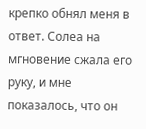крепко обнял меня в ответ. Солеа на мгновение сжала его руку, и мне показалось, что он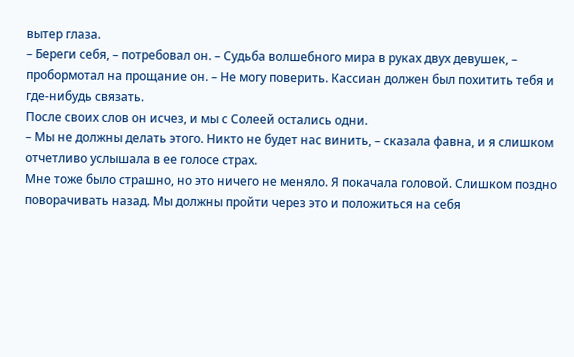вытер глаза.
– Береги себя, – потребовал он. – Судьба волшебного мира в руках двух девушек, – пробормотал на прощание он. – Не могу поверить. Кассиан должен был похитить тебя и где-нибудь связать.
После своих слов он исчез, и мы с Солеей остались одни.
– Мы не должны делать этого. Никто не будет нас винить, – сказала фавна, и я слишком отчетливо услышала в ее голосе страх.
Мне тоже было страшно, но это ничего не меняло. Я покачала головой. Слишком поздно поворачивать назад. Мы должны пройти через это и положиться на себя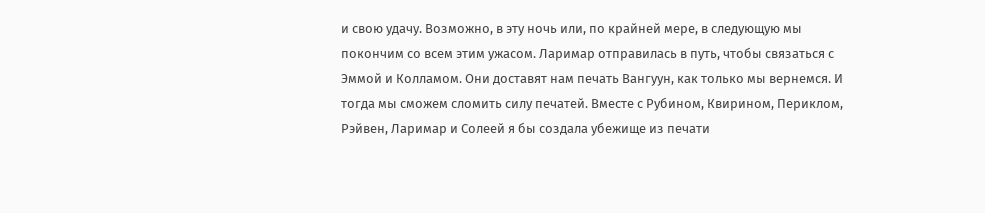и свою удачу. Возможно, в эту ночь или, по крайней мере, в следующую мы покончим со всем этим ужасом. Ларимар отправилась в путь, чтобы связаться с Эммой и Колламом. Они доставят нам печать Вангуун, как только мы вернемся. И тогда мы сможем сломить силу печатей. Вместе с Рубином, Квирином, Периклом, Рэйвен, Ларимар и Солеей я бы создала убежище из печати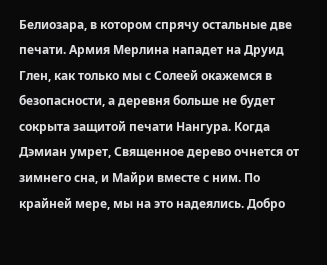Белиозара, в котором спрячу остальные две печати. Армия Мерлина нападет на Друид Глен, как только мы с Солеей окажемся в безопасности, а деревня больше не будет сокрыта защитой печати Нангура. Когда Дэмиан умрет, Священное дерево очнется от зимнего сна, и Майри вместе с ним. По крайней мере, мы на это надеялись. Добро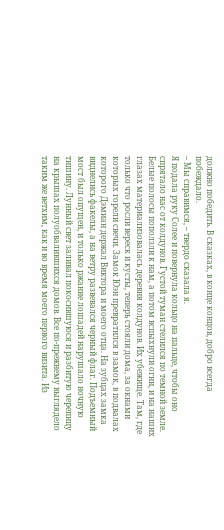должно победить. В сказках, в конце концов, добро всегда побеждало.
– Мы справимся, – твердо сказала я.
Я подала руку Солее и повернула кольцо на пальце, чтобы оно спрятало нас от колдунов. Густой туман стелился по темной земле. Белые полосы поползли к нам, а потом вспыхнули огни, и на наших глазах материализовалась деревня колдунов. Их убежище. Там, где только что росли вереск и кусты, теперь стояли дома, за окнами которых горели свечи. Замок Юэн превратился в замок, в подвалах которого Дэмиан держал Виктора и моего отца. На зубцах замка виднелись факелы, а на ветру развевался черный флаг. Подъемный мост был опущен, и только ржание лошадей нарушало ночную тишину. Лунный свет заливал покосившуюся и разбитую черепицу на крышах полуобвалившихся домов. Все по-прежнему выглядело таким же ветхим, как и во время моего первого визита. Из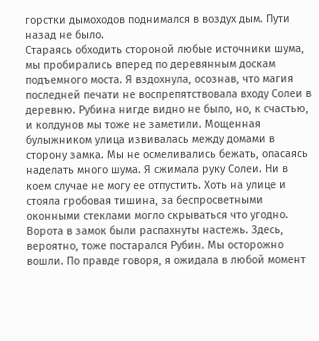горстки дымоходов поднимался в воздух дым. Пути назад не было.
Стараясь обходить стороной любые источники шума, мы пробирались вперед по деревянным доскам подъемного моста. Я вздохнула, осознав, что магия последней печати не воспрепятствовала входу Солеи в деревню. Рубина нигде видно не было, но, к счастью, и колдунов мы тоже не заметили. Мощенная булыжником улица извивалась между домами в сторону замка. Мы не осмеливались бежать, опасаясь наделать много шума. Я сжимала руку Солеи. Ни в коем случае не могу ее отпустить. Хоть на улице и стояла гробовая тишина, за беспросветными оконными стеклами могло скрываться что угодно. Ворота в замок были распахнуты настежь. Здесь, вероятно, тоже постарался Рубин. Мы осторожно вошли. По правде говоря, я ожидала в любой момент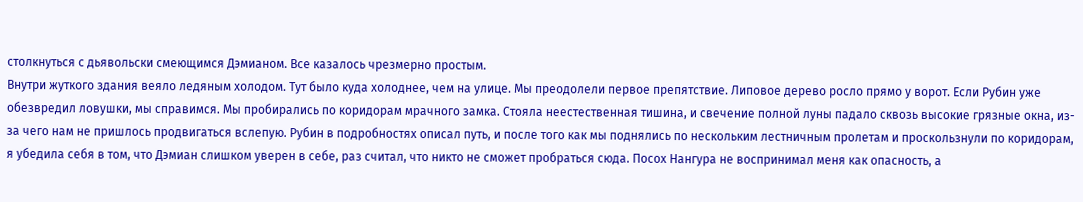столкнуться с дьявольски смеющимся Дэмианом. Все казалось чрезмерно простым.
Внутри жуткого здания веяло ледяным холодом. Тут было куда холоднее, чем на улице. Мы преодолели первое препятствие. Липовое дерево росло прямо у ворот. Если Рубин уже обезвредил ловушки, мы справимся. Мы пробирались по коридорам мрачного замка. Стояла неестественная тишина, и свечение полной луны падало сквозь высокие грязные окна, из-за чего нам не пришлось продвигаться вслепую. Рубин в подробностях описал путь, и после того как мы поднялись по нескольким лестничным пролетам и проскользнули по коридорам, я убедила себя в том, что Дэмиан слишком уверен в себе, раз считал, что никто не сможет пробраться сюда. Посох Нангура не воспринимал меня как опасность, а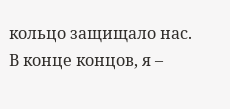кольцо защищало нас. В конце концов, я –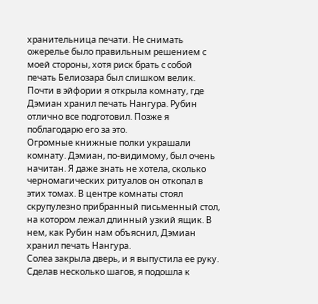хранительница печати. Не снимать ожерелье было правильным решением с моей стороны, хотя риск брать с собой печать Белиозара был слишком велик. Почти в эйфории я открыла комнату, где Дэмиан хранил печать Нангура. Рубин отлично все подготовил. Позже я поблагодарю его за это.
Огромные книжные полки украшали комнату. Дэмиан, по-видимому, был очень начитан. Я даже знать не хотела, сколько черномагических ритуалов он откопал в этих томах. В центре комнаты стоял скрупулезно прибранный письменный стол, на котором лежал длинный узкий ящик. В нем, как Рубин нам объяснил, Дэмиан хранил печать Нангура.
Солеа закрыла дверь, и я выпустила ее руку. Сделав несколько шагов, я подошла к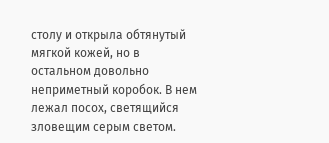столу и открыла обтянутый мягкой кожей, но в остальном довольно неприметный коробок. В нем лежал посох, светящийся зловещим серым светом.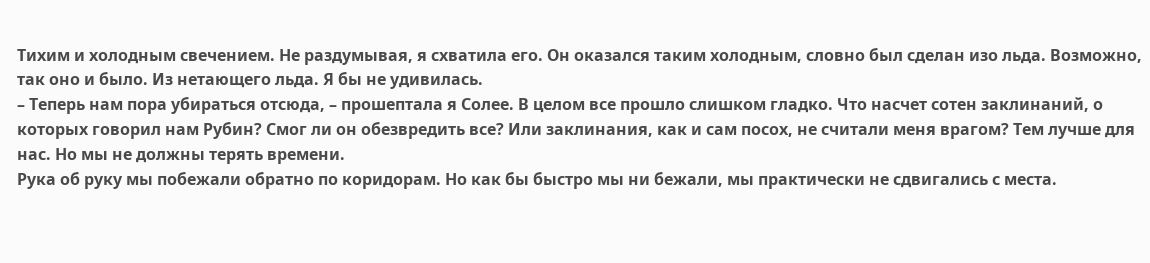Тихим и холодным свечением. Не раздумывая, я схватила его. Он оказался таким холодным, словно был сделан изо льда. Возможно, так оно и было. Из нетающего льда. Я бы не удивилась.
– Теперь нам пора убираться отсюда, – прошептала я Солее. В целом все прошло слишком гладко. Что насчет сотен заклинаний, о которых говорил нам Рубин? Смог ли он обезвредить все? Или заклинания, как и сам посох, не считали меня врагом? Тем лучше для нас. Но мы не должны терять времени.
Рука об руку мы побежали обратно по коридорам. Но как бы быстро мы ни бежали, мы практически не сдвигались с места.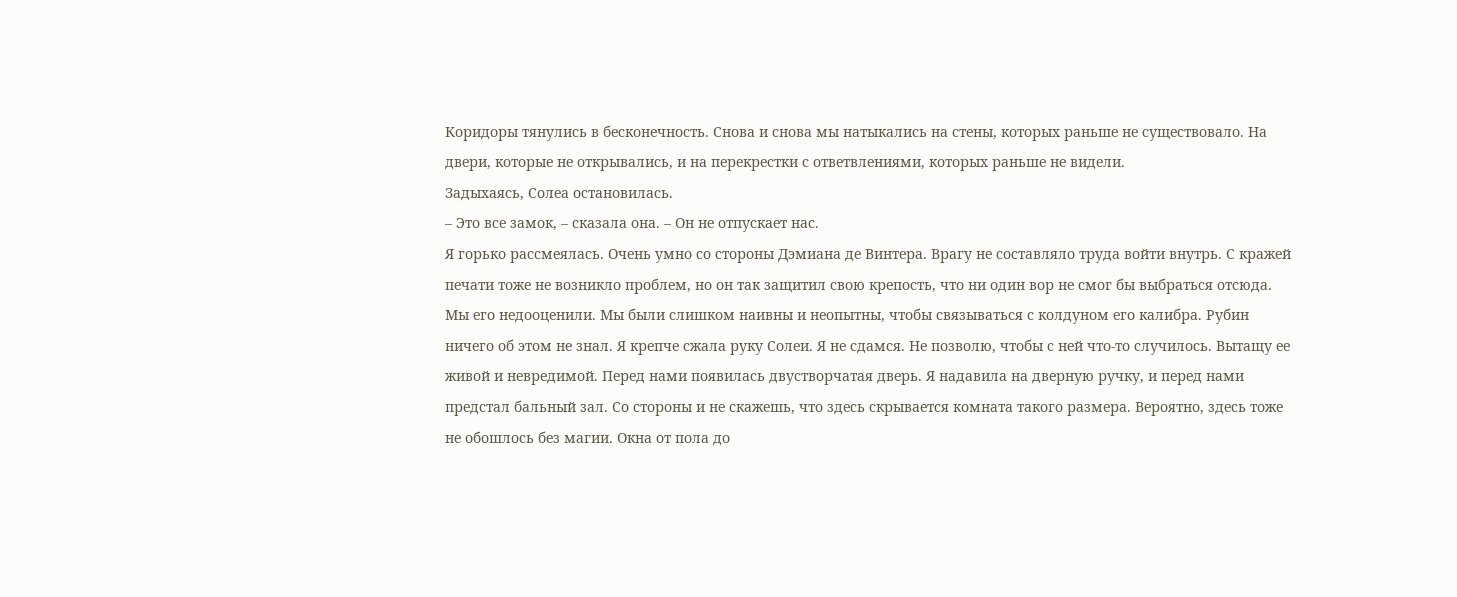Коридоры тянулись в бесконечность. Снова и снова мы натыкались на стены, которых раньше не существовало. На двери, которые не открывались, и на перекрестки с ответвлениями, которых раньше не видели.
Задыхаясь, Солеа остановилась.
– Это все замок, – сказала она. – Он не отпускает нас.
Я горько рассмеялась. Очень умно со стороны Дэмиана де Винтера. Врагу не составляло труда войти внутрь. С кражей печати тоже не возникло проблем, но он так защитил свою крепость, что ни один вор не смог бы выбраться отсюда. Мы его недооценили. Мы были слишком наивны и неопытны, чтобы связываться с колдуном его калибра. Рубин ничего об этом не знал. Я крепче сжала руку Солеи. Я не сдамся. Не позволю, чтобы с ней что-то случилось. Вытащу ее живой и невредимой. Перед нами появилась двустворчатая дверь. Я надавила на дверную ручку, и перед нами предстал бальный зал. Со стороны и не скажешь, что здесь скрывается комната такого размера. Вероятно, здесь тоже не обошлось без магии. Окна от пола до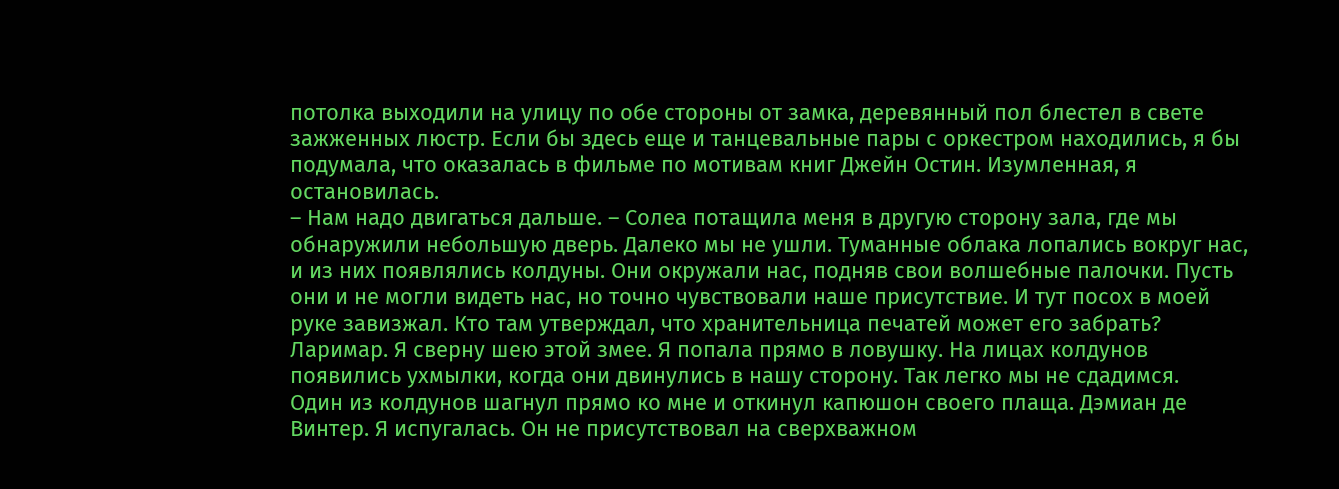потолка выходили на улицу по обе стороны от замка, деревянный пол блестел в свете зажженных люстр. Если бы здесь еще и танцевальные пары с оркестром находились, я бы подумала, что оказалась в фильме по мотивам книг Джейн Остин. Изумленная, я остановилась.
– Нам надо двигаться дальше. – Солеа потащила меня в другую сторону зала, где мы обнаружили небольшую дверь. Далеко мы не ушли. Туманные облака лопались вокруг нас, и из них появлялись колдуны. Они окружали нас, подняв свои волшебные палочки. Пусть они и не могли видеть нас, но точно чувствовали наше присутствие. И тут посох в моей руке завизжал. Кто там утверждал, что хранительница печатей может его забрать? Ларимар. Я сверну шею этой змее. Я попала прямо в ловушку. На лицах колдунов появились ухмылки, когда они двинулись в нашу сторону. Так легко мы не сдадимся.
Один из колдунов шагнул прямо ко мне и откинул капюшон своего плаща. Дэмиан де Винтер. Я испугалась. Он не присутствовал на сверхважном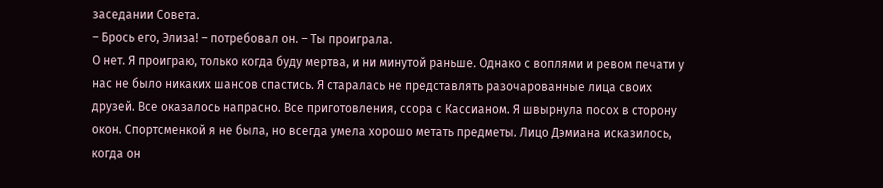заседании Совета.
– Брось его, Элиза! – потребовал он. – Ты проиграла.
О нет. Я проиграю, только когда буду мертва, и ни минутой раньше. Однако с воплями и ревом печати у нас не было никаких шансов спастись. Я старалась не представлять разочарованные лица своих друзей. Все оказалось напрасно. Все приготовления, ссора с Кассианом. Я швырнула посох в сторону окон. Спортсменкой я не была, но всегда умела хорошо метать предметы. Лицо Дэмиана исказилось, когда он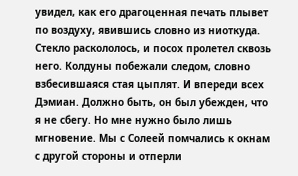увидел, как его драгоценная печать плывет по воздуху, явившись словно из ниоткуда. Стекло раскололось, и посох пролетел сквозь него. Колдуны побежали следом, словно взбесившаяся стая цыплят. И впереди всех Дэмиан. Должно быть, он был убежден, что я не сбегу. Но мне нужно было лишь мгновение. Мы с Солеей помчались к окнам с другой стороны и отперли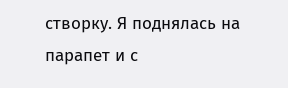створку. Я поднялась на парапет и с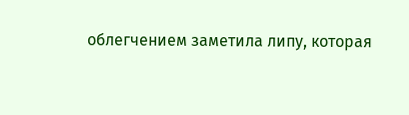облегчением заметила липу, которая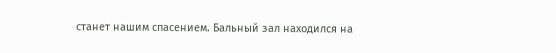станет нашим спасением. Бальный зал находился на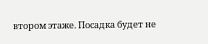втором этаже. Посадка будет не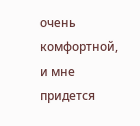очень комфортной, и мне придется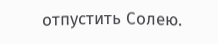отпустить Солею.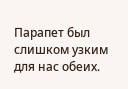Парапет был слишком узким для нас обеих.